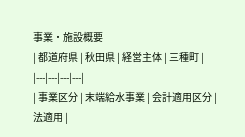事業・施設概要
| 都道府県 | 秋田県 | 経営主体 | 三種町 |
|---|---|---|---|
| 事業区分 | 末端給水事業 | 会計適用区分 | 法適用 |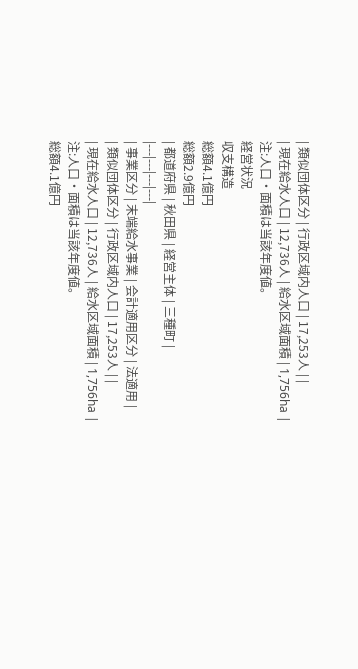| 類似団体区分 | 行政区域内人口 | 17,253人 | |
| 現在給水人口 | 12,736人 | 給水区域面積 | 1,756ha |
注:人口・面積は当該年度値。
経営状況
収支構造
総額4.1億円
総額2.9億円
| 都道府県 | 秋田県 | 経営主体 | 三種町 |
|---|---|---|---|
| 事業区分 | 末端給水事業 | 会計適用区分 | 法適用 |
| 類似団体区分 | 行政区域内人口 | 17,253人 | |
| 現在給水人口 | 12,736人 | 給水区域面積 | 1,756ha |
注:人口・面積は当該年度値。
総額4.1億円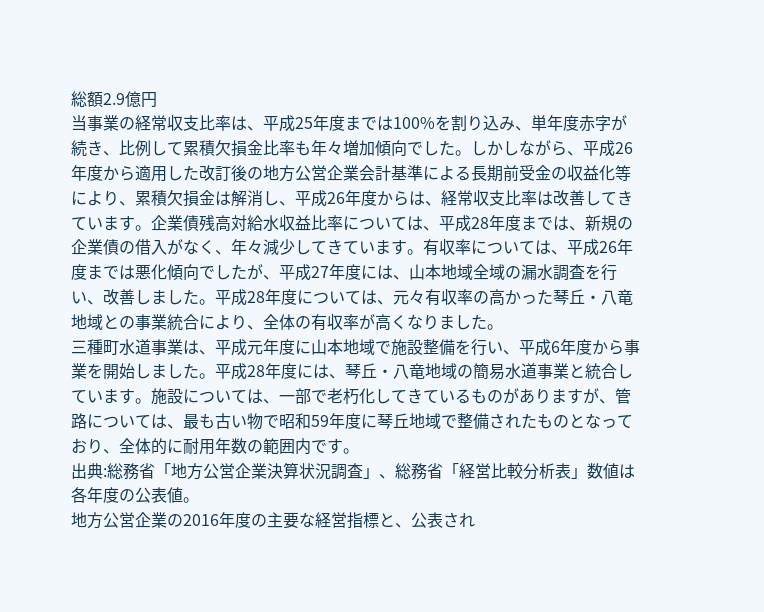総額2.9億円
当事業の経常収支比率は、平成25年度までは100%を割り込み、単年度赤字が続き、比例して累積欠損金比率も年々増加傾向でした。しかしながら、平成26年度から適用した改訂後の地方公営企業会計基準による長期前受金の収益化等により、累積欠損金は解消し、平成26年度からは、経常収支比率は改善してきています。企業債残高対給水収益比率については、平成28年度までは、新規の企業債の借入がなく、年々減少してきています。有収率については、平成26年度までは悪化傾向でしたが、平成27年度には、山本地域全域の漏水調査を行い、改善しました。平成28年度については、元々有収率の高かった琴丘・八竜地域との事業統合により、全体の有収率が高くなりました。
三種町水道事業は、平成元年度に山本地域で施設整備を行い、平成6年度から事業を開始しました。平成28年度には、琴丘・八竜地域の簡易水道事業と統合しています。施設については、一部で老朽化してきているものがありますが、管路については、最も古い物で昭和59年度に琴丘地域で整備されたものとなっており、全体的に耐用年数の範囲内です。
出典:総務省「地方公営企業決算状況調査」、総務省「経営比較分析表」数値は各年度の公表値。
地方公営企業の2016年度の主要な経営指標と、公表され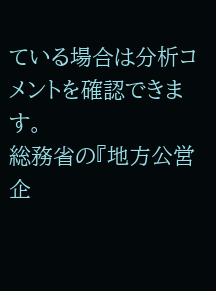ている場合は分析コメントを確認できます。
総務省の『地方公営企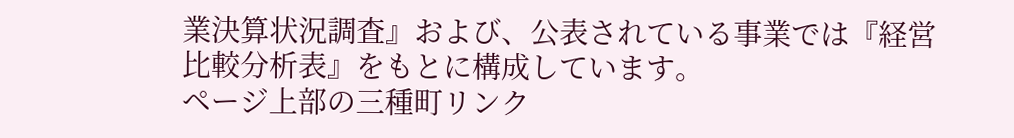業決算状況調査』および、公表されている事業では『経営比較分析表』をもとに構成しています。
ページ上部の三種町リンク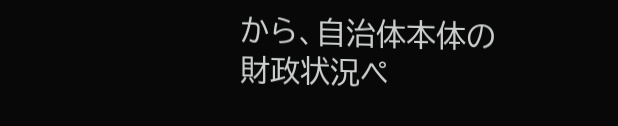から、自治体本体の財政状況ペ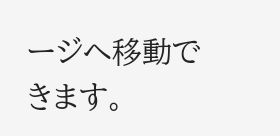ージへ移動できます。